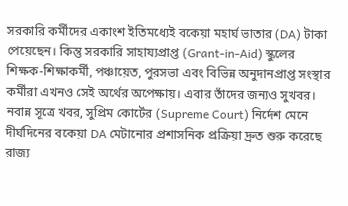সরকারি কর্মীদের একাংশ ইতিমধ্যেই বকেয়া মহার্ঘ ভাতার (DA) টাকা পেয়েছেন। কিন্তু সরকারি সাহায্যপ্রাপ্ত (Grant-in-Aid) স্কুলের শিক্ষক-শিক্ষাকর্মী, পঞ্চায়েত, পুরসভা এবং বিভিন্ন অনুদানপ্রাপ্ত সংস্থার কর্মীরা এখনও সেই অর্থের অপেক্ষায়। এবার তাঁদের জন্যও সুখবর। নবান্ন সূত্রে খবর, সুপ্রিম কোর্টের (Supreme Court) নির্দেশ মেনে দীর্ঘদিনের বকেয়া DA মেটানোর প্রশাসনিক প্রক্রিয়া দ্রুত শুরু করেছে রাজ্য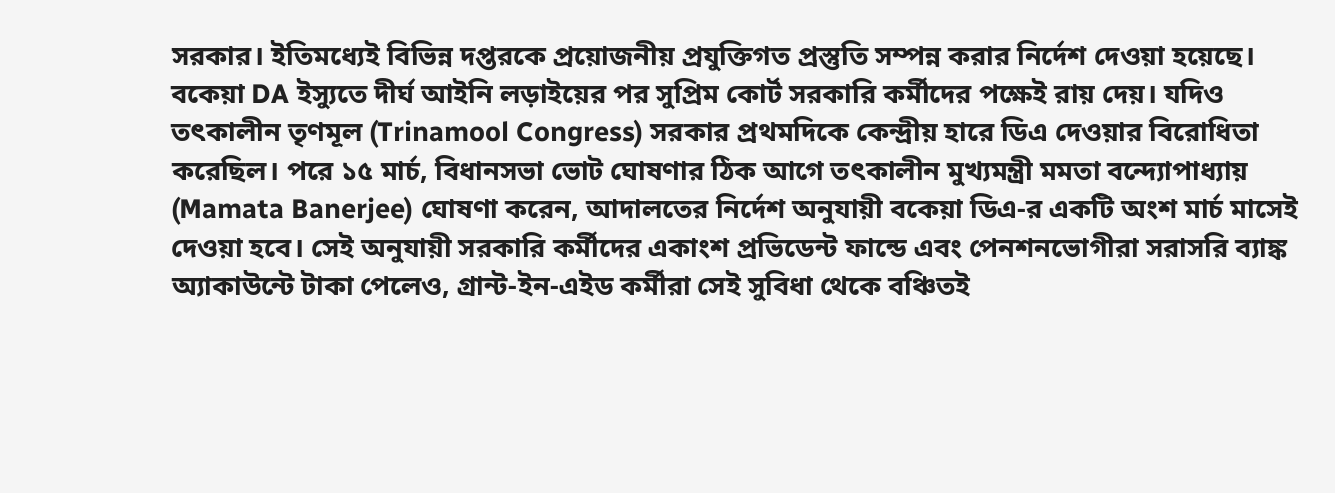সরকার। ইতিমধ্যেই বিভিন্ন দপ্তরকে প্রয়োজনীয় প্রযুক্তিগত প্রস্তুতি সম্পন্ন করার নির্দেশ দেওয়া হয়েছে।
বকেয়া DA ইস্যুতে দীর্ঘ আইনি লড়াইয়ের পর সুপ্রিম কোর্ট সরকারি কর্মীদের পক্ষেই রায় দেয়। যদিও তৎকালীন তৃণমূল (Trinamool Congress) সরকার প্রথমদিকে কেন্দ্রীয় হারে ডিএ দেওয়ার বিরোধিতা করেছিল। পরে ১৫ মার্চ, বিধানসভা ভোট ঘোষণার ঠিক আগে তৎকালীন মুখ্যমন্ত্রী মমতা বন্দ্যোপাধ্যায় (Mamata Banerjee) ঘোষণা করেন, আদালতের নির্দেশ অনুযায়ী বকেয়া ডিএ-র একটি অংশ মার্চ মাসেই দেওয়া হবে। সেই অনুযায়ী সরকারি কর্মীদের একাংশ প্রভিডেন্ট ফান্ডে এবং পেনশনভোগীরা সরাসরি ব্যাঙ্ক অ্যাকাউন্টে টাকা পেলেও, গ্রান্ট-ইন-এইড কর্মীরা সেই সুবিধা থেকে বঞ্চিতই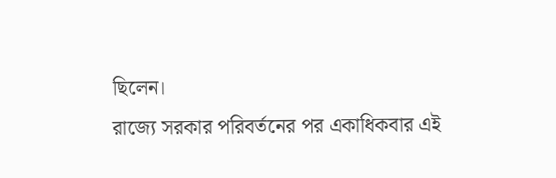ছিলেন।
রাজ্যে সরকার পরিবর্তনের পর একাধিকবার এই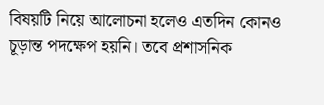বিষয়টি নিয়ে আলোচনা হলেও এতদিন কোনও চূড়ান্ত পদক্ষেপ হয়নি। তবে প্রশাসনিক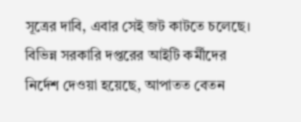সূত্রের দাবি, এবার সেই জট কাটতে চলেছে। বিভিন্ন সরকারি দপ্তরের আইটি কর্মীদের নির্দেশ দেওয়া হয়েছে, আপাতত বেতন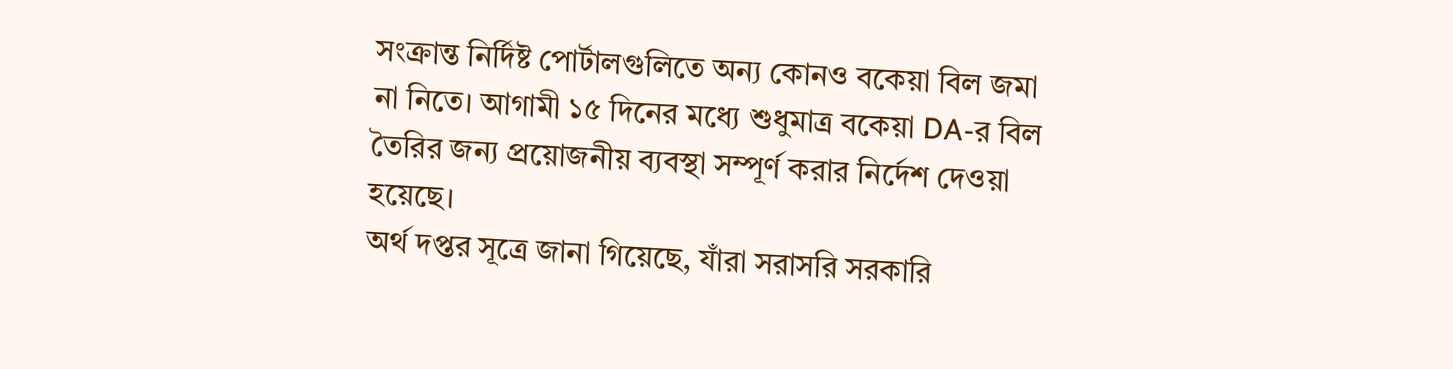সংক্রান্ত নির্দিষ্ট পোর্টালগুলিতে অন্য কোনও বকেয়া বিল জমা না নিতে। আগামী ১৫ দিনের মধ্যে শুধুমাত্র বকেয়া DA-র বিল তৈরির জন্য প্রয়োজনীয় ব্যবস্থা সম্পূর্ণ করার নির্দেশ দেওয়া হয়েছে।
অর্থ দপ্তর সূত্রে জানা গিয়েছে, যাঁরা সরাসরি সরকারি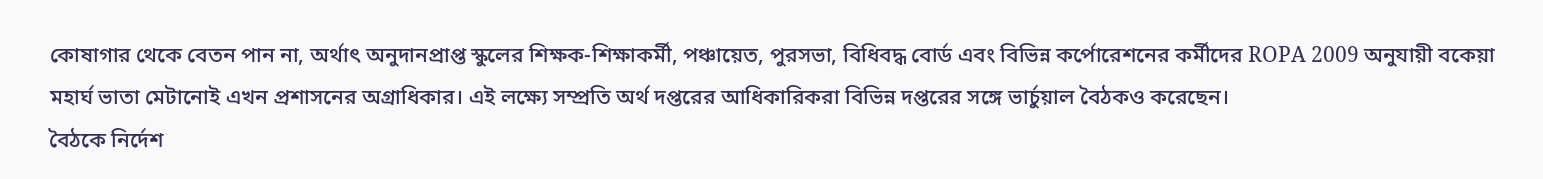কোষাগার থেকে বেতন পান না, অর্থাৎ অনুদানপ্রাপ্ত স্কুলের শিক্ষক-শিক্ষাকর্মী, পঞ্চায়েত, পুরসভা, বিধিবদ্ধ বোর্ড এবং বিভিন্ন কর্পোরেশনের কর্মীদের ROPA 2009 অনুযায়ী বকেয়া মহার্ঘ ভাতা মেটানোই এখন প্রশাসনের অগ্রাধিকার। এই লক্ষ্যে সম্প্রতি অর্থ দপ্তরের আধিকারিকরা বিভিন্ন দপ্তরের সঙ্গে ভার্চুয়াল বৈঠকও করেছেন।
বৈঠকে নির্দেশ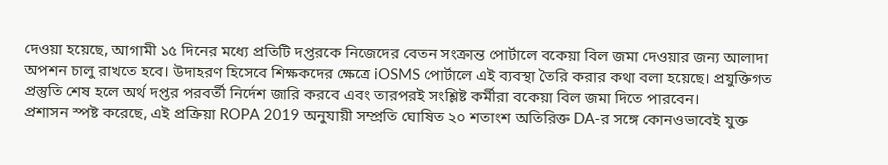দেওয়া হয়েছে, আগামী ১৫ দিনের মধ্যে প্রতিটি দপ্তরকে নিজেদের বেতন সংক্রান্ত পোর্টালে বকেয়া বিল জমা দেওয়ার জন্য আলাদা অপশন চালু রাখতে হবে। উদাহরণ হিসেবে শিক্ষকদের ক্ষেত্রে iOSMS পোর্টালে এই ব্যবস্থা তৈরি করার কথা বলা হয়েছে। প্রযুক্তিগত প্রস্তুতি শেষ হলে অর্থ দপ্তর পরবর্তী নির্দেশ জারি করবে এবং তারপরই সংশ্লিষ্ট কর্মীরা বকেয়া বিল জমা দিতে পারবেন।
প্রশাসন স্পষ্ট করেছে, এই প্রক্রিয়া ROPA 2019 অনুযায়ী সম্প্রতি ঘোষিত ২০ শতাংশ অতিরিক্ত DA-র সঙ্গে কোনওভাবেই যুক্ত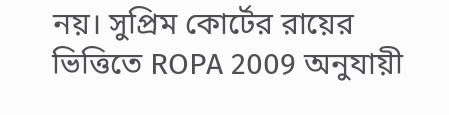নয়। সুপ্রিম কোর্টের রায়ের ভিত্তিতে ROPA 2009 অনুযায়ী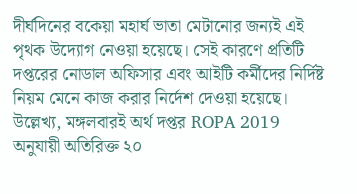দীর্ঘদিনের বকেয়া মহার্ঘ ভাতা মেটানোর জন্যই এই পৃথক উদ্যোগ নেওয়া হয়েছে। সেই কারণে প্রতিটি দপ্তরের নোডাল অফিসার এবং আইটি কর্মীদের নির্দিষ্ট নিয়ম মেনে কাজ করার নির্দেশ দেওয়া হয়েছে।
উল্লেখ্য, মঙ্গলবারই অর্থ দপ্তর ROPA 2019 অনুযায়ী অতিরিক্ত ২০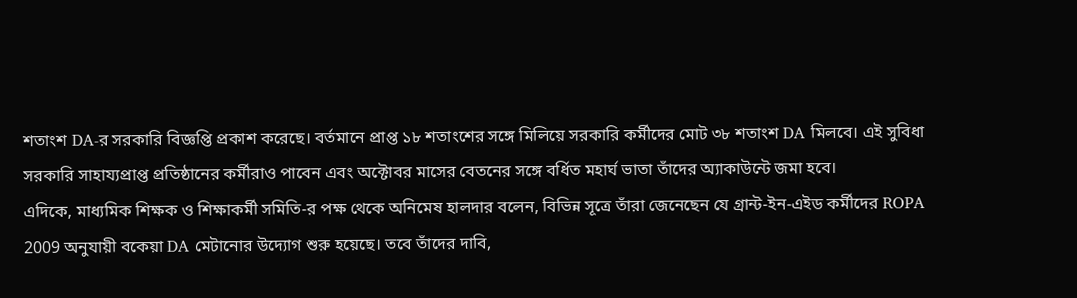শতাংশ DA-র সরকারি বিজ্ঞপ্তি প্রকাশ করেছে। বর্তমানে প্রাপ্ত ১৮ শতাংশের সঙ্গে মিলিয়ে সরকারি কর্মীদের মোট ৩৮ শতাংশ DA মিলবে। এই সুবিধা সরকারি সাহায্যপ্রাপ্ত প্রতিষ্ঠানের কর্মীরাও পাবেন এবং অক্টোবর মাসের বেতনের সঙ্গে বর্ধিত মহার্ঘ ভাতা তাঁদের অ্যাকাউন্টে জমা হবে।
এদিকে, মাধ্যমিক শিক্ষক ও শিক্ষাকর্মী সমিতি-র পক্ষ থেকে অনিমেষ হালদার বলেন, বিভিন্ন সূত্রে তাঁরা জেনেছেন যে গ্রান্ট-ইন-এইড কর্মীদের ROPA 2009 অনুযায়ী বকেয়া DA মেটানোর উদ্যোগ শুরু হয়েছে। তবে তাঁদের দাবি,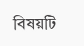বিষয়টি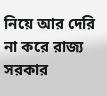নিয়ে আর দেরি না করে রাজ্য সরকার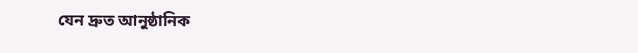যেন দ্রুত আনুষ্ঠানিক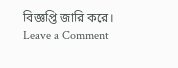বিজ্ঞপ্তি জারি করে।
Leave a Comment